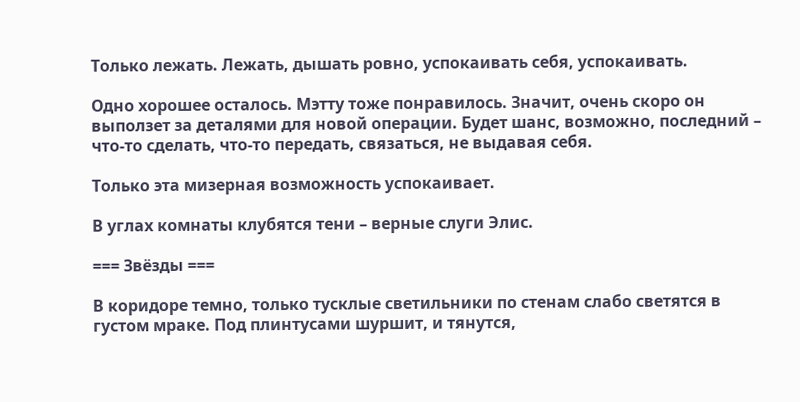Только лежать. Лежать, дышать ровно, успокаивать себя, успокаивать.

Одно хорошее осталось. Мэтту тоже понравилось. Значит, очень скоро он выползет за деталями для новой операции. Будет шанс, возможно, последний – что-то сделать, что-то передать, связаться, не выдавая себя.

Только эта мизерная возможность успокаивает.

В углах комнаты клубятся тени – верные слуги Элис.

=== Звёзды ===

В коридоре темно, только тусклые светильники по стенам слабо светятся в густом мраке. Под плинтусами шуршит, и тянутся,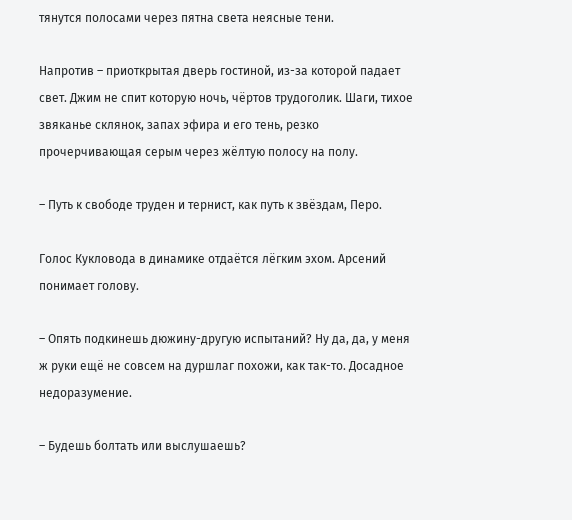тянутся полосами через пятна света неясные тени.

Напротив – приоткрытая дверь гостиной, из-за которой падает свет. Джим не спит которую ночь, чёртов трудоголик. Шаги, тихое звяканье склянок, запах эфира и его тень, резко прочерчивающая серым через жёлтую полосу на полу.

– Путь к свободе труден и тернист, как путь к звёздам, Перо.

Голос Кукловода в динамике отдаётся лёгким эхом. Арсений понимает голову.

– Опять подкинешь дюжину-другую испытаний? Ну да, да, у меня ж руки ещё не совсем на дуршлаг похожи, как так-то. Досадное недоразумение.

– Будешь болтать или выслушаешь?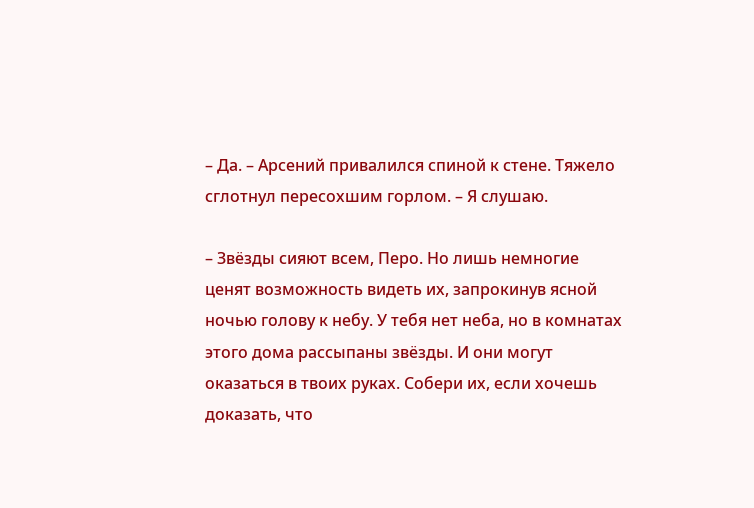– Да. – Арсений привалился спиной к стене. Тяжело сглотнул пересохшим горлом. – Я слушаю.

– Звёзды сияют всем, Перо. Но лишь немногие ценят возможность видеть их, запрокинув ясной ночью голову к небу. У тебя нет неба, но в комнатах этого дома рассыпаны звёзды. И они могут оказаться в твоих руках. Собери их, если хочешь доказать, что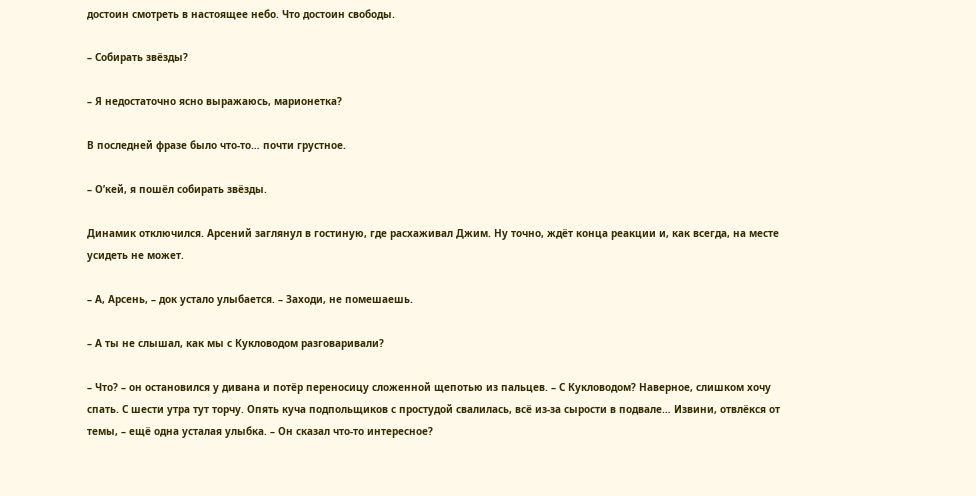достоин смотреть в настоящее небо. Что достоин свободы.

– Собирать звёзды?

– Я недостаточно ясно выражаюсь, марионетка?

В последней фразе было что-то… почти грустное.

– О’кей, я пошёл собирать звёзды.

Динамик отключился. Арсений заглянул в гостиную, где расхаживал Джим. Ну точно, ждёт конца реакции и, как всегда, на месте усидеть не может.

– А, Арсень, – док устало улыбается. – Заходи, не помешаешь.

– А ты не слышал, как мы с Кукловодом разговаривали?

– Что? – он остановился у дивана и потёр переносицу сложенной щепотью из пальцев. – С Кукловодом? Наверное, слишком хочу спать. С шести утра тут торчу. Опять куча подпольщиков с простудой свалилась, всё из-за сырости в подвале… Извини, отвлёкся от темы, – ещё одна усталая улыбка. – Он сказал что-то интересное?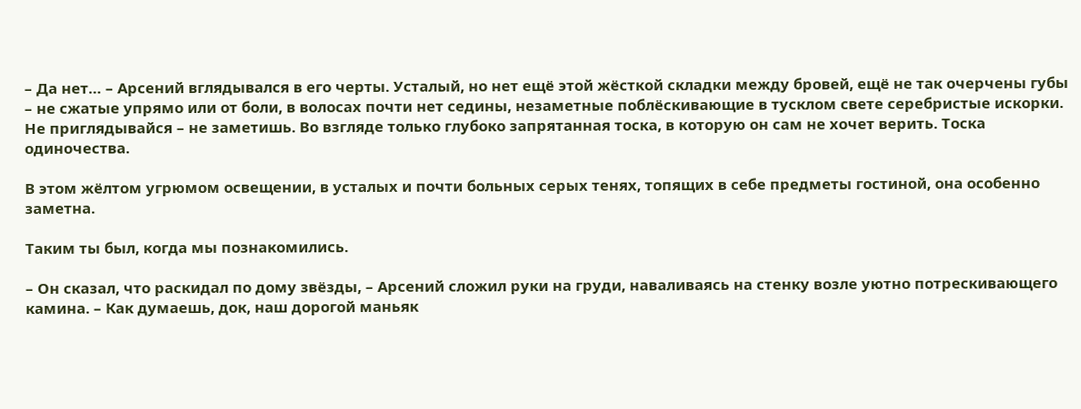– Да нет… – Арсений вглядывался в его черты. Усталый, но нет ещё этой жёсткой складки между бровей, ещё не так очерчены губы – не сжатые упрямо или от боли, в волосах почти нет седины, незаметные поблёскивающие в тусклом свете серебристые искорки. Не приглядывайся – не заметишь. Во взгляде только глубоко запрятанная тоска, в которую он сам не хочет верить. Тоска одиночества.

В этом жёлтом угрюмом освещении, в усталых и почти больных серых тенях, топящих в себе предметы гостиной, она особенно заметна.

Таким ты был, когда мы познакомились.

– Он сказал, что раскидал по дому звёзды, – Арсений сложил руки на груди, наваливаясь на стенку возле уютно потрескивающего камина. – Как думаешь, док, наш дорогой маньяк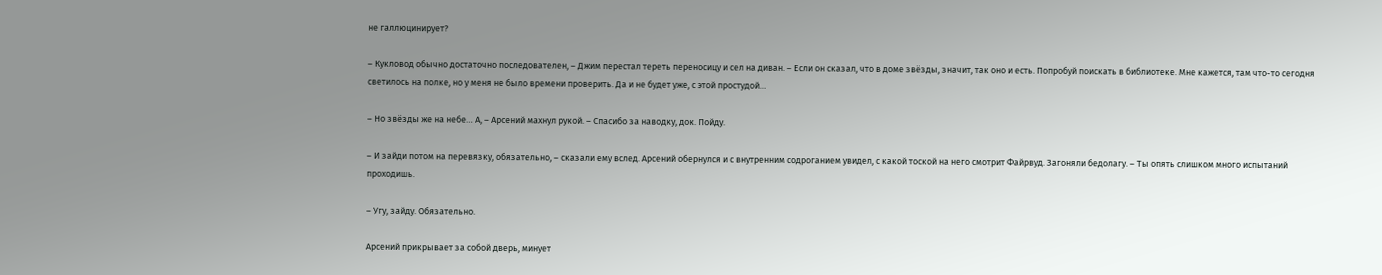не галлюцинирует?

– Кукловод обычно достаточно последователен, – Джим перестал тереть переносицу и сел на диван. – Если он сказал, что в доме звёзды, значит, так оно и есть. Попробуй поискать в библиотеке. Мне кажется, там что-то сегодня светилось на полке, но у меня не было времени проверить. Да и не будет уже, с этой простудой…

– Но звёзды же на небе… А, – Арсений махнул рукой. – Спасибо за наводку, док. Пойду.

– И зайди потом на перевязку, обязательно, – сказали ему вслед. Арсений обернулся и с внутренним содроганием увидел, с какой тоской на него смотрит Файрвуд. Загоняли бедолагу. – Ты опять слишком много испытаний проходишь.

– Угу, зайду. Обязательно.

Арсений прикрывает за собой дверь, минует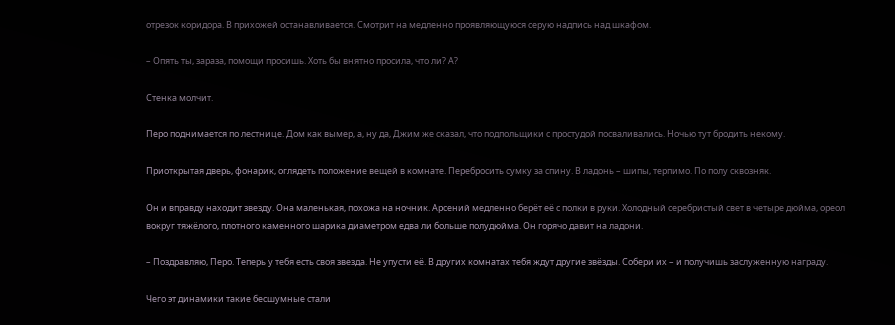отрезок коридора. В прихожей останавливается. Смотрит на медленно проявляющуюся серую надпись над шкафом.

– Опять ты, зараза, помощи просишь. Хоть бы внятно просила, что ли? А?

Стенка молчит.

Перо поднимается по лестнице. Дом как вымер, а, ну да, Джим же сказал, что подпольщики с простудой посваливались. Ночью тут бродить некому.

Приоткрытая дверь, фонарик, оглядеть положение вещей в комнате. Перебросить сумку за спину. В ладонь – шипы, терпимо. По полу сквозняк.

Он и вправду находит звезду. Она маленькая, похожа на ночник. Арсений медленно берёт её с полки в руки. Холодный серебристый свет в четыре дюйма, ореол вокруг тяжёлого, плотного каменного шарика диаметром едва ли больше полудюйма. Он горячо давит на ладони.

– Поздравляю, Перо. Теперь у тебя есть своя звезда. Не упусти её. В других комнатах тебя ждут другие звёзды. Собери их – и получишь заслуженную награду.

Чего эт динамики такие бесшумные стали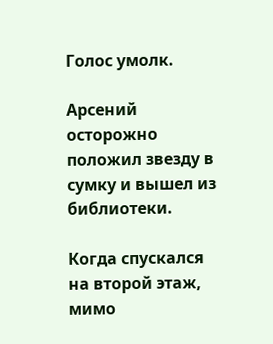Голос умолк.

Арсений осторожно положил звезду в сумку и вышел из библиотеки.

Когда спускался на второй этаж, мимо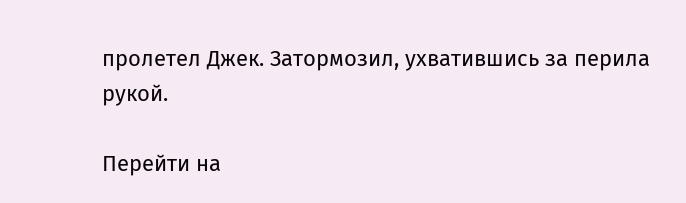пролетел Джек. Затормозил, ухватившись за перила рукой.

Перейти на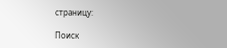страницу:

Поиск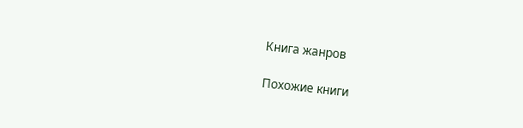Книга жанров

Похожие книги